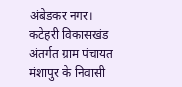अंबेडकर नगर। कटेहरी विकासखंड अंतर्गत ग्राम पंचायत मंशापुर के निवासी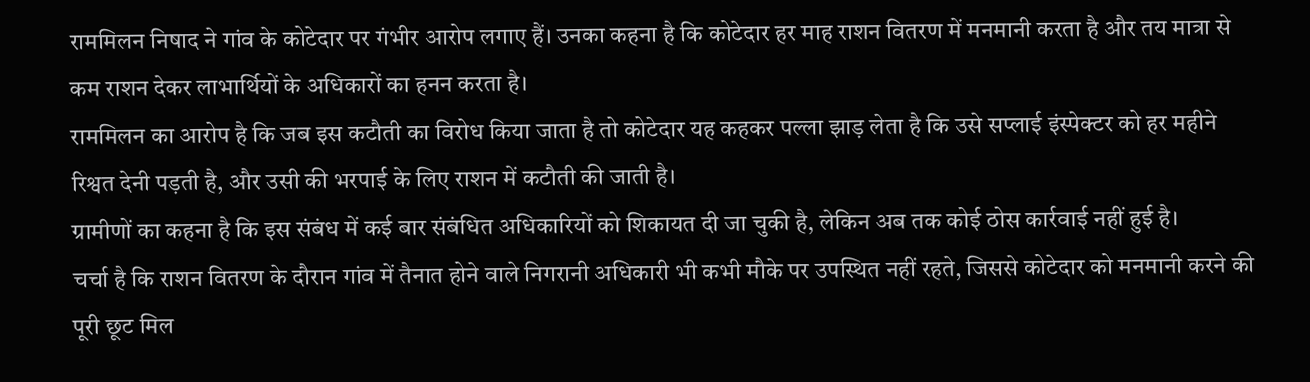राममिलन निषाद ने गांव के कोटेदार पर गंभीर आरोप लगाए हैं। उनका कहना है कि कोटेदार हर माह राशन वितरण में मनमानी करता है और तय मात्रा से कम राशन देकर लाभार्थियों के अधिकारों का हनन करता है।
राममिलन का आरोप है कि जब इस कटौती का विरोध किया जाता है तो कोटेदार यह कहकर पल्ला झाड़ लेता है कि उसे सप्लाई इंस्पेक्टर को हर महीने रिश्वत देनी पड़ती है, और उसी की भरपाई के लिए राशन में कटौती की जाती है।
ग्रामीणों का कहना है कि इस संबंध में कई बार संबंधित अधिकारियों को शिकायत दी जा चुकी है, लेकिन अब तक कोई ठोस कार्रवाई नहीं हुई है।
चर्चा है कि राशन वितरण के दौरान गांव में तैनात होने वाले निगरानी अधिकारी भी कभी मौके पर उपस्थित नहीं रहते, जिससे कोटेदार को मनमानी करने की पूरी छूट मिल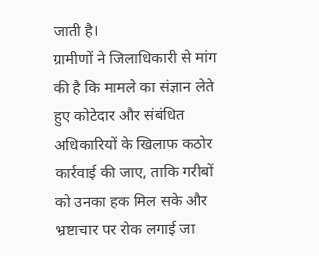जाती है।
ग्रामीणों ने जिलाधिकारी से मांग की है कि मामले का संज्ञान लेते हुए कोटेदार और संबंधित अधिकारियों के खिलाफ कठोर कार्रवाई की जाए, ताकि गरीबों को उनका हक मिल सके और भ्रष्टाचार पर रोक लगाई जा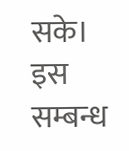सके। इस सम्बन्ध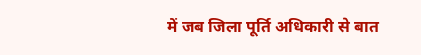में जब जिला पूर्ति अधिकारी से बात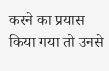करने का प्रयास किया गया तो उनसे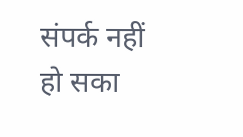संपर्क नहीं हो सका